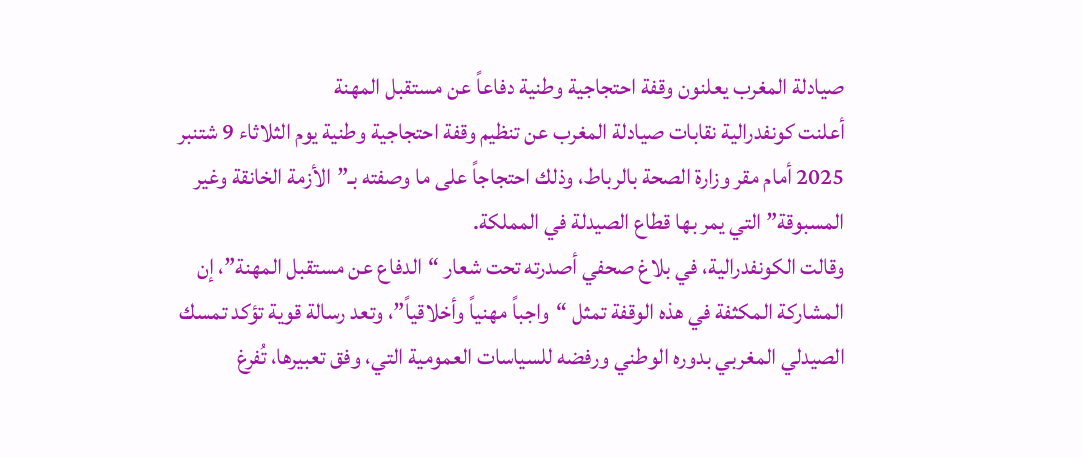صيادلة المغرب يعلنون وقفة احتجاجية وطنية دفاعاً عن مستقبل المهنة
أعلنت كونفدرالية نقابات صيادلة المغرب عن تنظيم وقفة احتجاجية وطنية يوم الثلاثاء 9 شتنبر 2025 أمام مقر وزارة الصحة بالرباط، وذلك احتجاجاً على ما وصفته بـ”الأزمة الخانقة وغير المسبوقة” التي يمر بها قطاع الصيدلة في المملكة.
وقالت الكونفدرالية، في بلاغ صحفي أصدرته تحت شعار “الدفاع عن مستقبل المهنة”، إن المشاركة المكثفة في هذه الوقفة تمثل “واجباً مهنياً وأخلاقياً”، وتعد رسالة قوية تؤكد تمسك الصيدلي المغربي بدوره الوطني ورفضه للسياسات العمومية التي، وفق تعبيرها، تُفرغ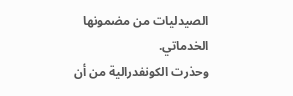الصيدليات من مضمونها الخدماتي.
وحذرت الكونفدرالية من أن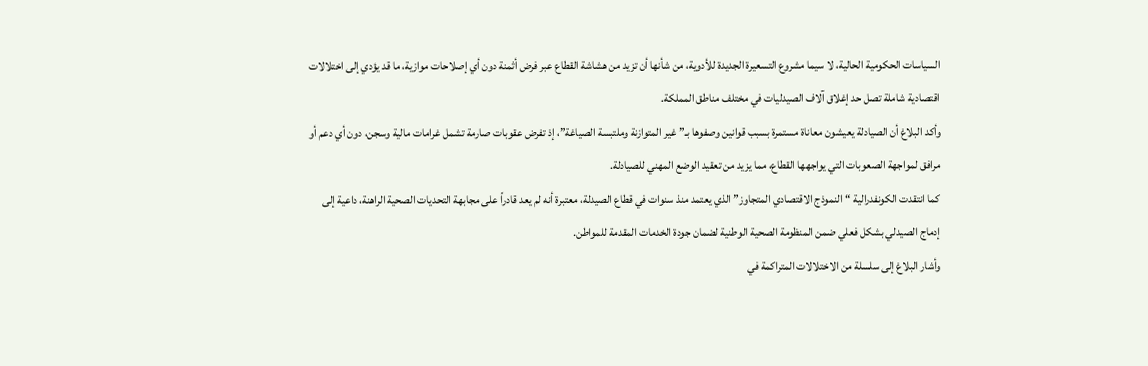السياسات الحكومية الحالية، لا سيما مشروع التسعيرة الجديدة للأدوية، من شأنها أن تزيد من هشاشة القطاع عبر فرض أثمنة دون أي إصلاحات موازية، ما قد يؤدي إلى اختلالات اقتصادية شاملة تصل حد إغلاق آلاف الصيدليات في مختلف مناطق المملكة.
وأكد البلاغ أن الصيادلة يعيشون معاناة مستمرة بسبب قوانين وصفوها بـ”غير المتوازنة وملتبسة الصياغة”، إذ تفرض عقوبات صارمة تشمل غرامات مالية وسجن، دون أي دعم أو مرافق لمواجهة الصعوبات التي يواجهها القطاع، مما يزيد من تعقيد الوضع المهني للصيادلة.
كما انتقدت الكونفدرالية “النموذج الاقتصادي المتجاوز” الذي يعتمد منذ سنوات في قطاع الصيدلة، معتبرة أنه لم يعد قادراً على مجابهة التحديات الصحية الراهنة، داعية إلى إدماج الصيدلي بشكل فعلي ضمن المنظومة الصحية الوطنية لضمان جودة الخدمات المقدمة للمواطن.
وأشار البلاغ إلى سلسلة من الاختلالات المتراكمة في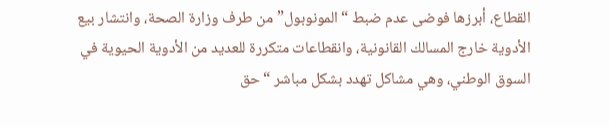القطاع، أبرزها فوضى عدم ضبط “المونوبول” من طرف وزارة الصحة، وانتشار بيع الأدوية خارج المسالك القانونية، وانقطاعات متكررة للعديد من الأدوية الحيوية في السوق الوطني، وهي مشاكل تهدد بشكل مباشر “حق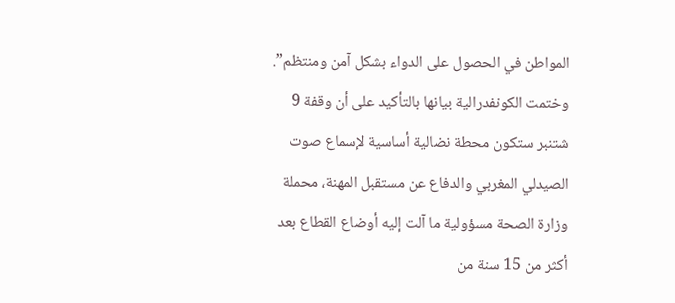المواطن في الحصول على الدواء بشكل آمن ومنتظم”.
وختمت الكونفدرالية بيانها بالتأكيد على أن وقفة 9 شتنبر ستكون محطة نضالية أساسية لإسماع صوت الصيدلي المغربي والدفاع عن مستقبل المهنة، محملة وزارة الصحة مسؤولية ما آلت إليه أوضاع القطاع بعد أكثر من 15 سنة من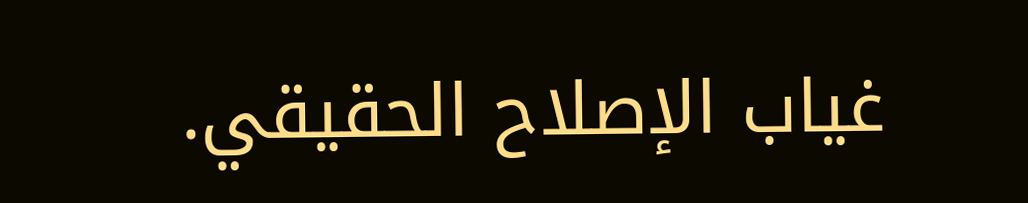غياب الإصلاح الحقيقي.